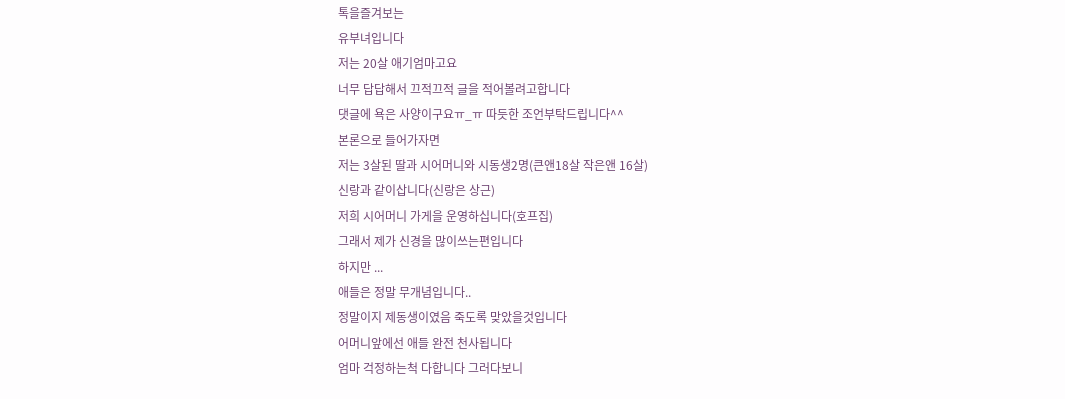톡을즐겨보는
유부녀입니다
저는 20살 애기엄마고요
너무 답답해서 끄적끄적 글을 적어볼려고합니다
댓글에 욕은 사양이구요ㅠ_ㅠ 따듯한 조언부탁드립니다^^
본론으로 들어가자면
저는 3살된 딸과 시어머니와 시동생2명(큰앤18살 작은앤 16살)
신랑과 같이삽니다(신랑은 상근)
저희 시어머니 가게을 운영하십니다(호프집)
그래서 제가 신경을 많이쓰는편입니다
하지만 ...
애들은 정말 무개념입니다..
정말이지 제동생이였음 죽도록 맞았을것입니다
어머니앞에선 애들 완전 천사됩니다
엄마 걱정하는척 다합니다 그러다보니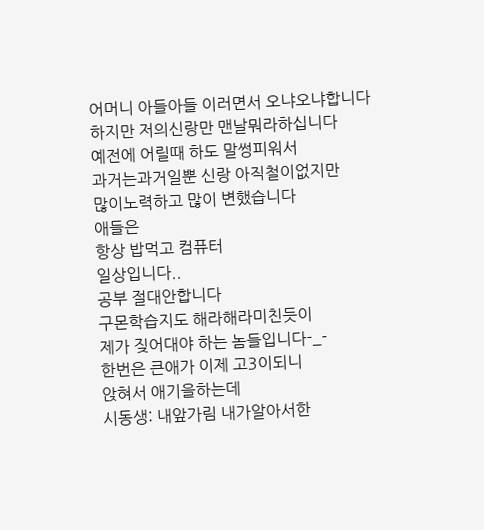어머니 아들아들 이러면서 오냐오냐합니다
하지만 저의신랑만 맨날뭐라하십니다
예전에 어릴때 하도 말썽피워서
과거는과거일뿐 신랑 아직철이없지만
많이노력하고 많이 변했습니다
애들은
항상 밥먹고 컴퓨터
일상입니다..
공부 절대안합니다
구몬학습지도 해라해라미친듯이
제가 짖어대야 하는 놈들입니다-_-
한번은 큰애가 이제 고3이되니
앉혀서 애기을하는데
시동생: 내앞가림 내가알아서한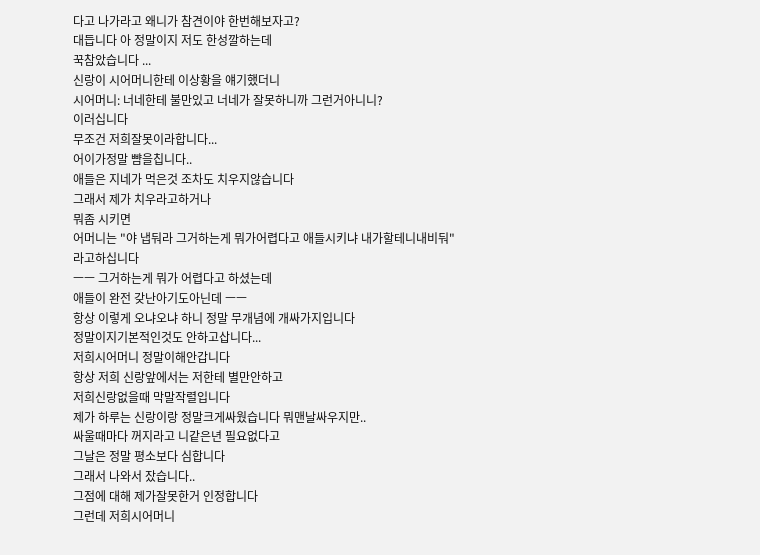다고 나가라고 왜니가 참견이야 한번해보자고?
대듭니다 아 정말이지 저도 한성깔하는데
꾹참았습니다 ...
신랑이 시어머니한테 이상황을 얘기했더니
시어머니: 너네한테 불만있고 너네가 잘못하니까 그런거아니니?
이러십니다
무조건 저희잘못이라합니다...
어이가정말 뺨을칩니다..
애들은 지네가 먹은것 조차도 치우지않습니다
그래서 제가 치우라고하거나
뭐좀 시키면
어머니는 "야 냅둬라 그거하는게 뭐가어렵다고 애들시키냐 내가할테니내비둬"
라고하십니다
ㅡㅡ 그거하는게 뭐가 어렵다고 하셨는데
애들이 완전 갖난아기도아닌데 ㅡㅡ
항상 이렇게 오냐오냐 하니 정말 무개념에 개싸가지입니다
정말이지기본적인것도 안하고삽니다...
저희시어머니 정말이해안갑니다
항상 저희 신랑앞에서는 저한테 별만안하고
저희신랑없을때 막말작렬입니다
제가 하루는 신랑이랑 정말크게싸웠습니다 뭐맨날싸우지만..
싸울때마다 꺼지라고 니같은년 필요없다고
그날은 정말 평소보다 심합니다
그래서 나와서 잤습니다..
그점에 대해 제가잘못한거 인정합니다
그런데 저희시어머니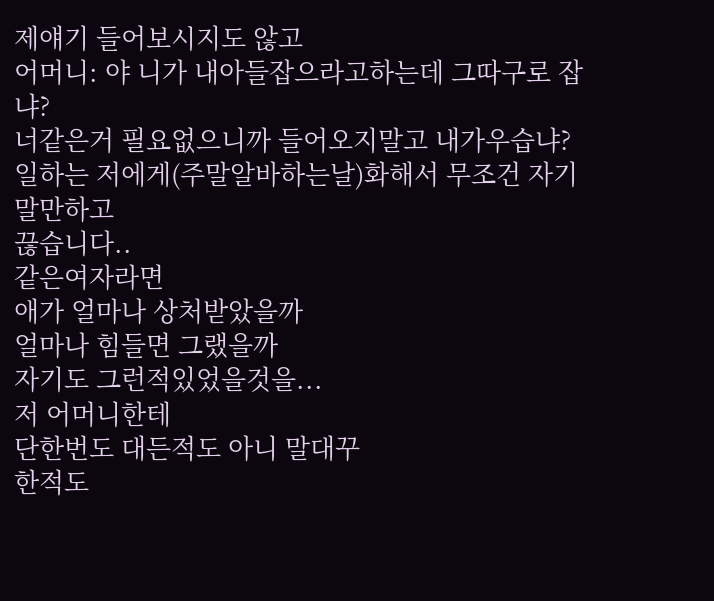제얘기 들어보시지도 않고
어머니: 야 니가 내아들잡으라고하는데 그따구로 잡냐?
너같은거 필요없으니까 들어오지말고 내가우습냐?
일하는 저에게(주말알바하는날)화해서 무조건 자기말만하고
끊습니다..
같은여자라면
애가 얼마나 상처받았을까
얼마나 힘들면 그랬을까
자기도 그런적있었을것을...
저 어머니한테
단한번도 대든적도 아니 말대꾸
한적도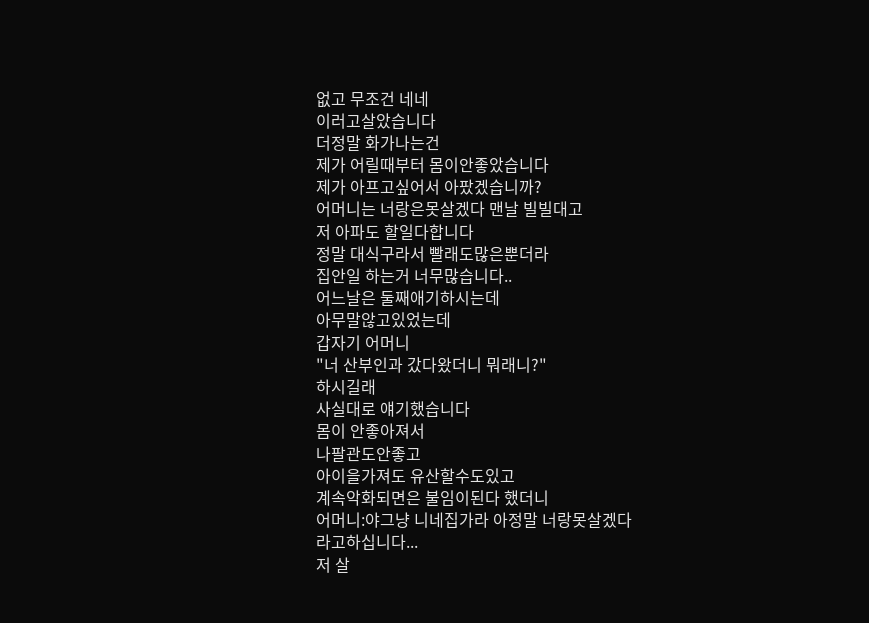없고 무조건 네네
이러고살았습니다
더정말 화가나는건
제가 어릴때부터 몸이안좋았습니다
제가 아프고싶어서 아팠겠습니까?
어머니는 너랑은못살겠다 맨날 빌빌대고
저 아파도 할일다합니다
정말 대식구라서 빨래도많은뿐더라
집안일 하는거 너무많습니다..
어느날은 둘째애기하시는데
아무말않고있었는데
갑자기 어머니
"너 산부인과 갔다왔더니 뭐래니?"
하시길래
사실대로 얘기했습니다
몸이 안좋아져서
나팔관도안좋고
아이을가져도 유산할수도있고
계속악화되면은 불임이된다 했더니
어머니:야그냥 니네집가라 아정말 너랑못살겠다
라고하십니다...
저 살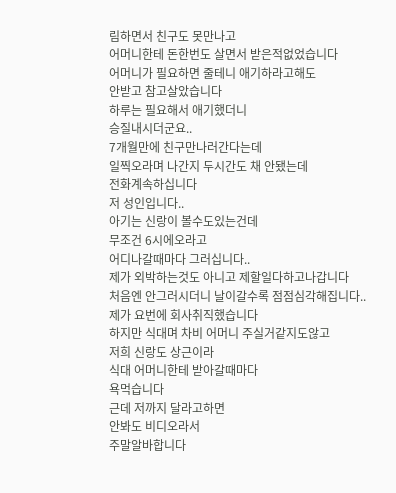림하면서 친구도 못만나고
어머니한테 돈한번도 살면서 받은적없었습니다
어머니가 필요하면 줄테니 애기하라고해도
안받고 참고살았습니다
하루는 필요해서 애기했더니
승질내시더군요..
7개월만에 친구만나러간다는데
일찍오라며 나간지 두시간도 채 안됐는데
전화계속하십니다
저 성인입니다..
아기는 신랑이 볼수도있는건데
무조건 6시에오라고
어디나갈때마다 그러십니다..
제가 외박하는것도 아니고 제할일다하고나갑니다
처음엔 안그러시더니 날이갈수록 점점심각해집니다..
제가 요번에 회사취직했습니다
하지만 식대며 차비 어머니 주실거같지도않고
저희 신랑도 상근이라
식대 어머니한테 받아갈때마다
욕먹습니다
근데 저까지 달라고하면
안봐도 비디오라서
주말알바합니다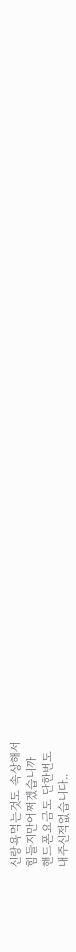신랑욕먹는것도 속상해서
힘들지만어쩌겠습니까
핸드폰요금도 단한번도
내주신적없습니다..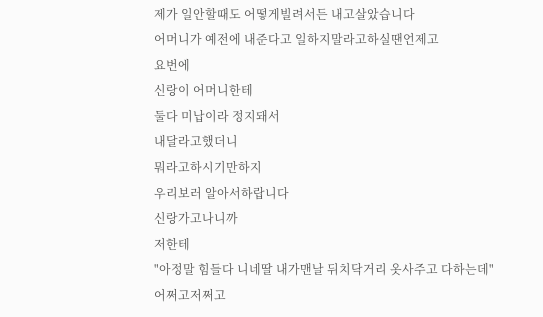제가 일안할때도 어떻게빌려서든 내고살았습니다
어머니가 예전에 내준다고 일하지말라고하실땐언제고
요번에
신랑이 어머니한테
둘다 미납이라 정지돼서
내달라고했더니
뭐라고하시기만하지
우리보러 알아서하랍니다
신랑가고나니까
저한테
"아정말 힘들다 니네딸 내가맨날 뒤치닥거리 옷사주고 다하는데"
어쩌고저쩌고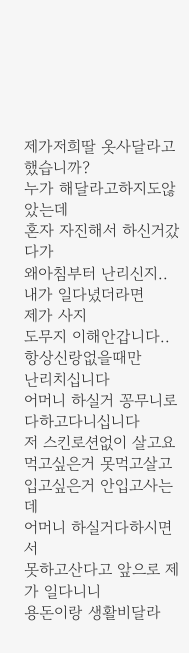제가저희딸 옷사달라고했습니까?
누가 해달라고하지도않았는데
혼자 자진해서 하신거갔다가
왜아침부터 난리신지..
내가 일다녔더라면
제가 사지
도무지 이해안갑니다..
항상신랑없을때만
난리치십니다
어머니 하실거 꽁무니로 다하고다니십니다
저 스킨로션없이 살고요
먹고싶은거 못먹고살고 입고싶은거 안입고사는데
어머니 하실거다하시면서
못하고산다고 앞으로 제가 일다니니
용돈이랑 생활비달라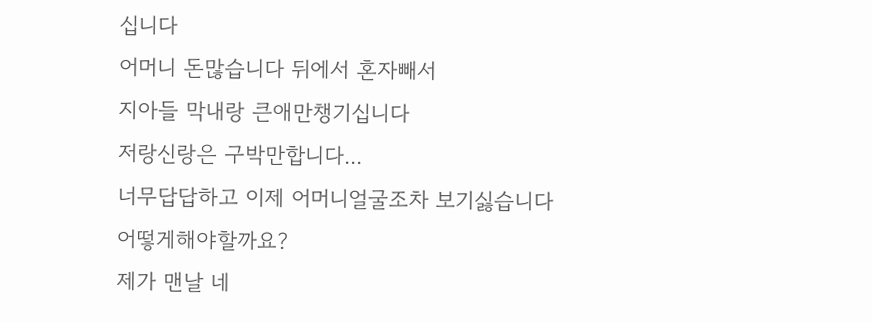십니다
어머니 돈많습니다 뒤에서 혼자빼서
지아들 막내랑 큰애만챙기십니다
저랑신랑은 구박만합니다...
너무답답하고 이제 어머니얼굴조차 보기싫습니다
어떻게해야할까요?
제가 맨날 네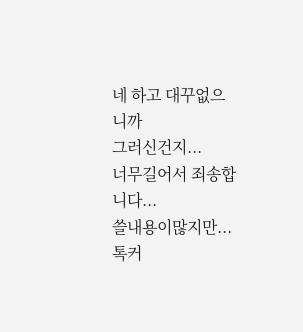네 하고 대꾸없으니까
그러신건지...
너무길어서 죄송합니다...
쓸내용이많지만...
톡커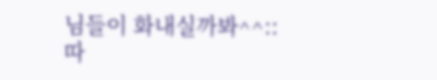님들이 화내실까봐^^::
따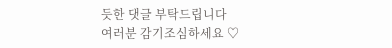듯한 댓글 부탁드립니다
여러분 감기조심하세요 ♡